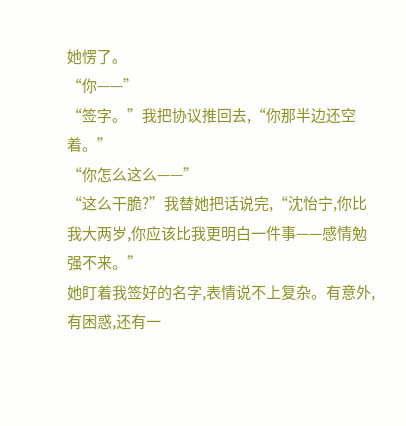她愣了。
“你——”
“签字。”我把协议推回去,“你那半边还空着。”
“你怎么这么——”
“这么干脆?”我替她把话说完,“沈怡宁,你比我大两岁,你应该比我更明白一件事——感情勉强不来。”
她盯着我签好的名字,表情说不上复杂。有意外,有困惑,还有一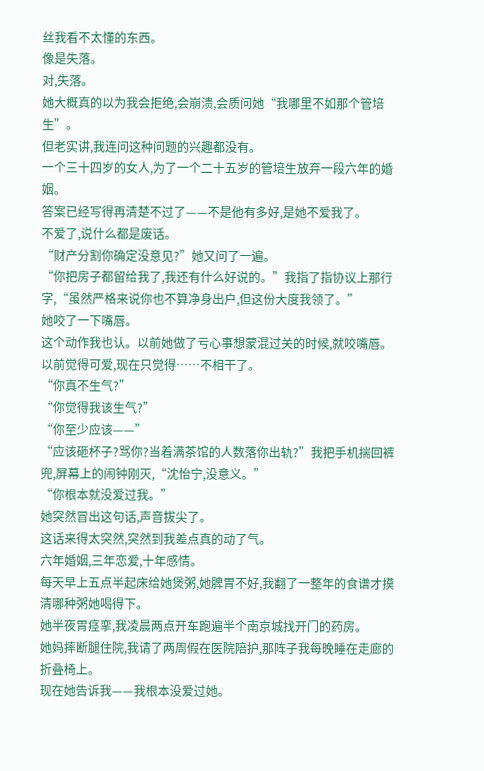丝我看不太懂的东西。
像是失落。
对,失落。
她大概真的以为我会拒绝,会崩溃,会质问她“我哪里不如那个管培生”。
但老实讲,我连问这种问题的兴趣都没有。
一个三十四岁的女人,为了一个二十五岁的管培生放弃一段六年的婚姻。
答案已经写得再清楚不过了——不是他有多好,是她不爱我了。
不爱了,说什么都是废话。
“财产分割你确定没意见?”她又问了一遍。
“你把房子都留给我了,我还有什么好说的。”我指了指协议上那行字,“虽然严格来说你也不算净身出户,但这份大度我领了。”
她咬了一下嘴唇。
这个动作我也认。以前她做了亏心事想蒙混过关的时候,就咬嘴唇。
以前觉得可爱,现在只觉得……不相干了。
“你真不生气?”
“你觉得我该生气?”
“你至少应该——”
“应该砸杯子?骂你?当着满茶馆的人数落你出轨?”我把手机揣回裤兜,屏幕上的闹钟刚灭,“沈怡宁,没意义。”
“你根本就没爱过我。”
她突然冒出这句话,声音拔尖了。
这话来得太突然,突然到我差点真的动了气。
六年婚姻,三年恋爱,十年感情。
每天早上五点半起床给她煲粥,她脾胃不好,我翻了一整年的食谱才摸清哪种粥她喝得下。
她半夜胃痉挛,我凌晨两点开车跑遍半个南京城找开门的药房。
她妈摔断腿住院,我请了两周假在医院陪护,那阵子我每晚睡在走廊的折叠椅上。
现在她告诉我——我根本没爱过她。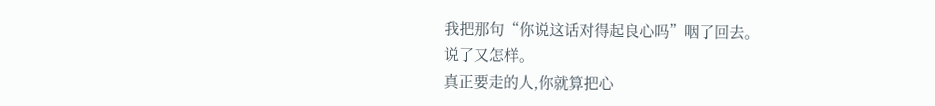我把那句“你说这话对得起良心吗”咽了回去。
说了又怎样。
真正要走的人,你就算把心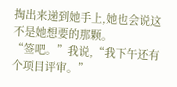掏出来递到她手上,她也会说这不是她想要的那颗。
“签吧。”我说,“我下午还有个项目评审。”